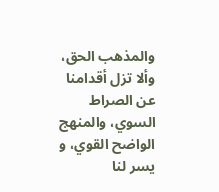والمذهب الحق، وألا تزل أقدامنا عن الصراط السوي، والمنهج الواضح القوي، و يسر لنا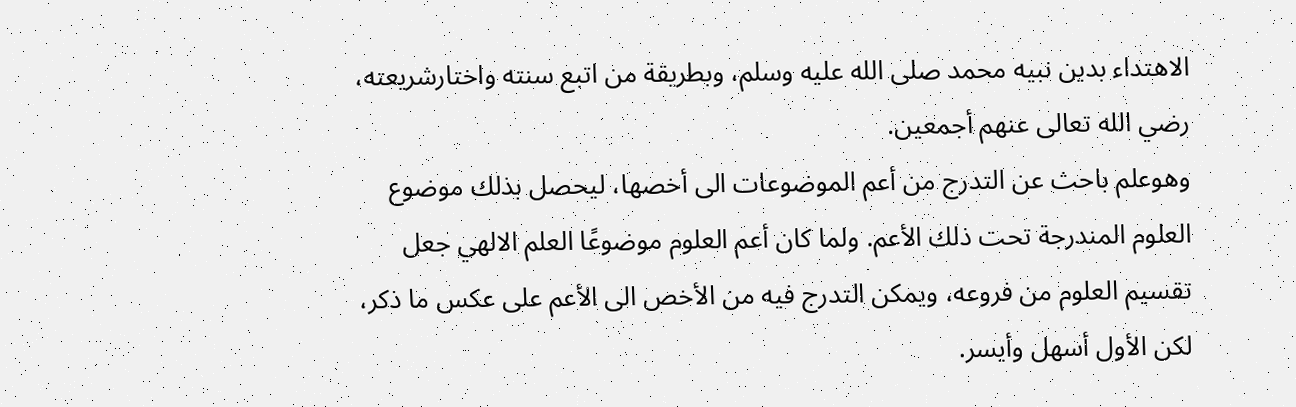الاهتداء بدين نبيه محمد صلى الله عليه وسلم، وبطريقة من اتبع سنته واختارشريعته، رضي الله تعالى عنهم أجمعين.
وهوعلم باحث عن التدرج من أعم الموضوعات الى أخصها، ليحصل بذلك موضوع العلوم المندرجة تحت ذلك الأعم. ولما كان أعم العلوم موضوعًا العلم الالهي جعل تقسيم العلوم من فروعه، ويمكن التدرج فيه من الأخص الى الأعم على عكس ما ذكر، لكن الأول أسهل وأيسر.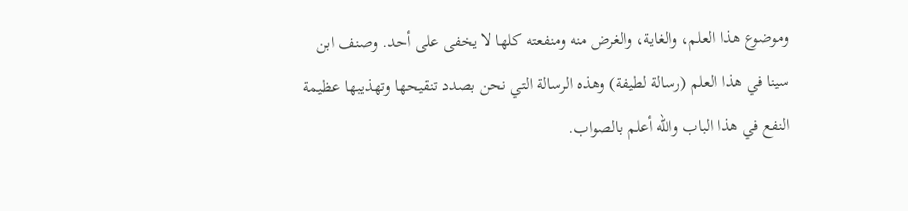وموضوع هذا العلم، والغاية، والغرض منه ومنفعته كلها لا يخفى على أحد. وصنف ابن سينا في هذا العلم (رسالة لطيفة) وهذه الرسالة التي نحن بصدد تنقيحها وتهذيبها عظيمة النفع في هذا الباب والله أعلم بالصواب.